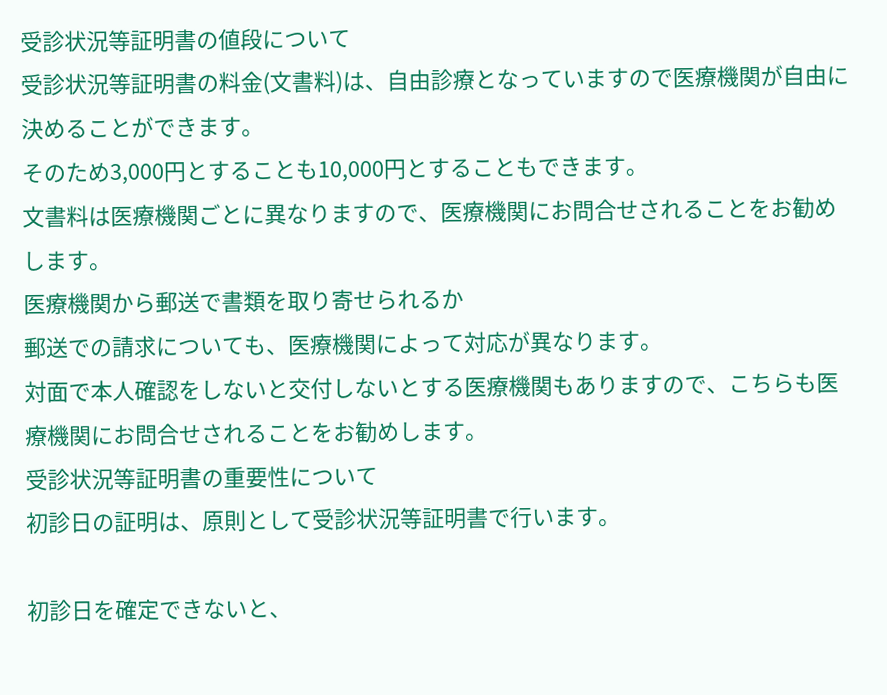受診状況等証明書の値段について
受診状況等証明書の料金(文書料)は、自由診療となっていますので医療機関が自由に決めることができます。
そのため3,000円とすることも10,000円とすることもできます。
文書料は医療機関ごとに異なりますので、医療機関にお問合せされることをお勧めします。
医療機関から郵送で書類を取り寄せられるか
郵送での請求についても、医療機関によって対応が異なります。
対面で本人確認をしないと交付しないとする医療機関もありますので、こちらも医療機関にお問合せされることをお勧めします。
受診状況等証明書の重要性について
初診日の証明は、原則として受診状況等証明書で行います。

初診日を確定できないと、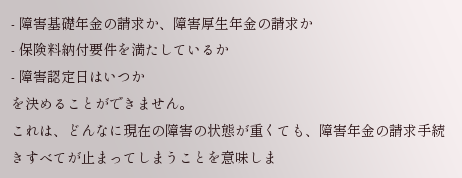- 障害基礎年金の請求か、障害厚生年金の請求か
- 保険料納付要件を満たしているか
- 障害認定日はいつか
を決めることができません。
これは、どんなに現在の障害の状態が重くても、障害年金の請求手続きすべてが止まってしまうことを意味しま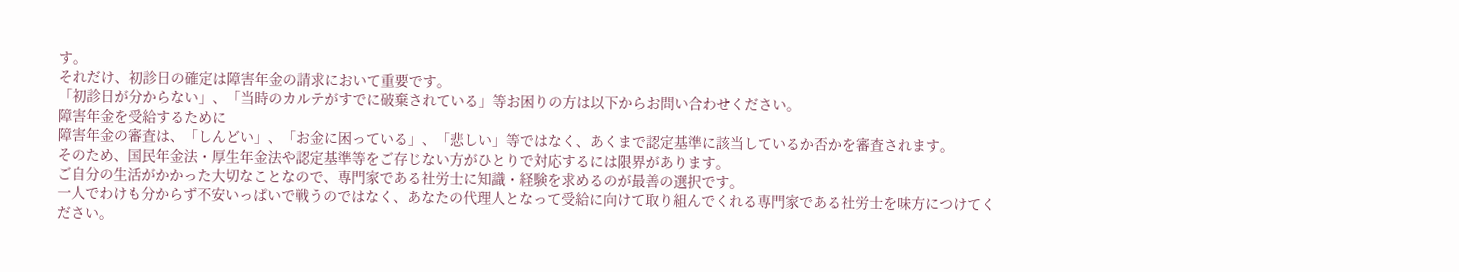す。
それだけ、初診日の確定は障害年金の請求において重要です。
「初診日が分からない」、「当時のカルテがすでに破棄されている」等お困りの方は以下からお問い合わせください。
障害年金を受給するために
障害年金の審査は、「しんどい」、「お金に困っている」、「悲しい」等ではなく、あくまで認定基準に該当しているか否かを審査されます。
そのため、国民年金法・厚生年金法や認定基準等をご存じない方がひとりで対応するには限界があります。
ご自分の生活がかかった大切なことなので、専門家である社労士に知識・経験を求めるのが最善の選択です。
一人でわけも分からず不安いっぱいで戦うのではなく、あなたの代理人となって受給に向けて取り組んでくれる専門家である社労士を味方につけてください。